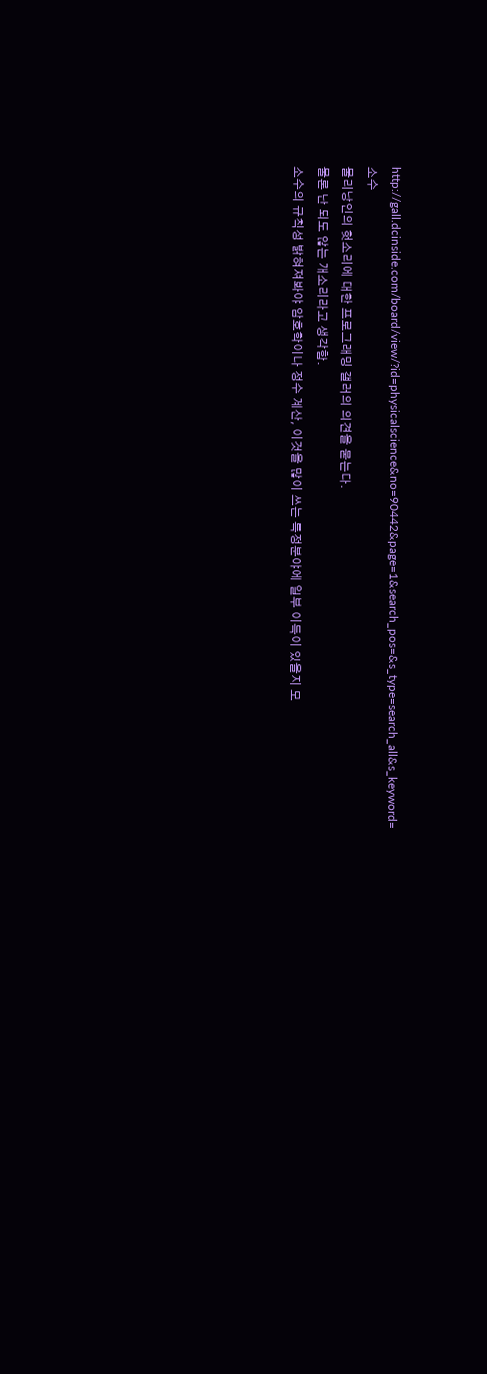http://gall.dcinside.com/board/view/?id=physicalscience&no=90442&page=1&search_pos=&s_type=search_all&s_keyword=소수
물리낭인의 헛소리에 대한 프로그래밍 갤러의 의견을 묻는다.
물론 난 되도 않는 개소리라고 생각함.
소수의 규칙성 밝혀져봐야 암호학이나 정수 계산, 이것을 많이 쓰는 특정분야에 일부 이득이 있을지 모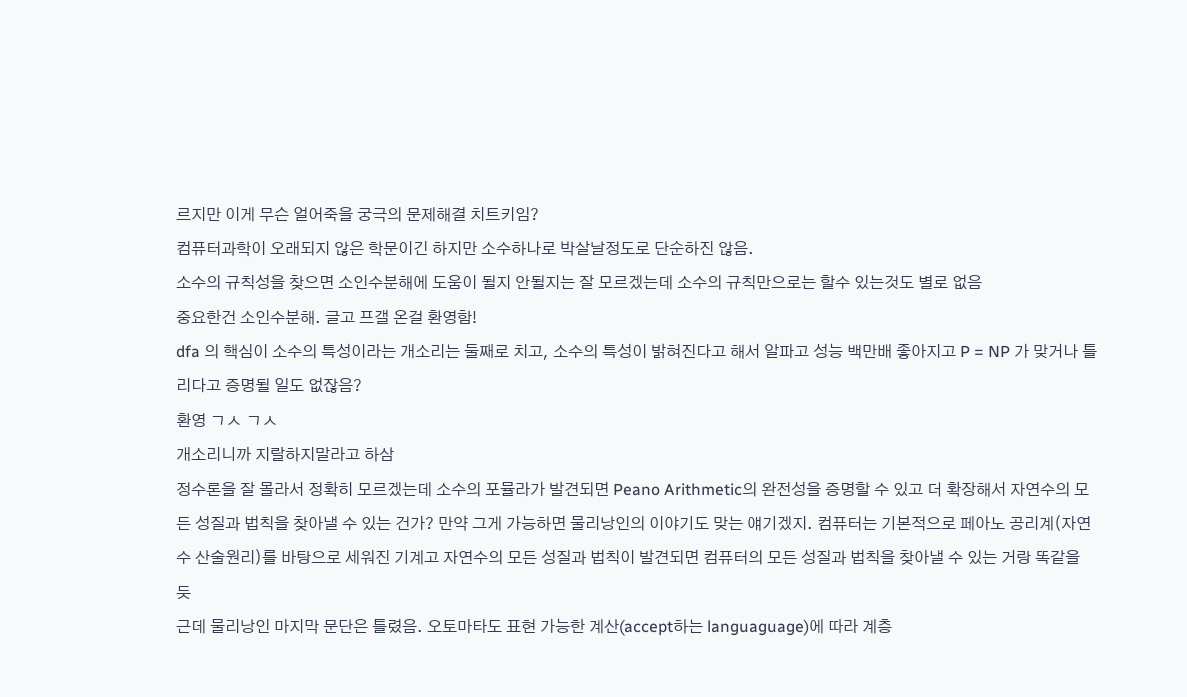르지만 이게 무슨 얼어죽을 궁극의 문제해결 치트키임?
컴퓨터과학이 오래되지 않은 학문이긴 하지만 소수하나로 박살날정도로 단순하진 않음.
소수의 규칙성을 찾으면 소인수분해에 도움이 될지 안될지는 잘 모르겠는데 소수의 규칙만으로는 할수 있는것도 별로 없음
중요한건 소인수분해. 글고 프갤 온걸 환영함!
dfa 의 핵심이 소수의 특성이라는 개소리는 둘째로 치고, 소수의 특성이 밝혀진다고 해서 알파고 성능 백만배 좋아지고 P = NP 가 맞거나 틀리다고 증명될 일도 없잖음?
환영 ㄱㅅ ㄱㅅ
개소리니까 지랄하지말라고 하삼
정수론을 잘 몰라서 정확히 모르겠는데 소수의 포뮬라가 발견되면 Peano Arithmetic의 완전성을 증명할 수 있고 더 확장해서 자연수의 모든 성질과 법칙을 찾아낼 수 있는 건가? 만약 그게 가능하면 물리낭인의 이야기도 맞는 얘기겠지. 컴퓨터는 기본적으로 페아노 공리계(자연수 산술원리)를 바탕으로 세워진 기계고 자연수의 모든 성질과 법칙이 발견되면 컴퓨터의 모든 성질과 법칙을 찾아낼 수 있는 거랑 똑같을 듯
근데 물리낭인 마지막 문단은 틀렸음. 오토마타도 표현 가능한 계산(accept하는 languaguage)에 따라 계층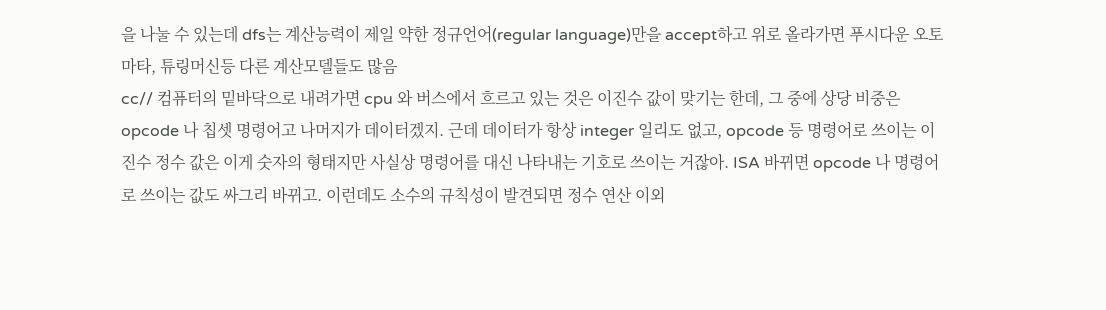을 나눌 수 있는데 dfs는 계산능력이 제일 약한 정규언어(regular language)만을 accept하고 위로 올라가면 푸시다운 오토마타, 튜링머신등 다른 계산모델들도 많음
cc// 컴퓨터의 밑바닥으로 내려가면 cpu 와 버스에서 흐르고 있는 것은 이진수 값이 맞기는 한데, 그 중에 상당 비중은 opcode 나 칩셋 명령어고 나머지가 데이터겠지. 근데 데이터가 항상 integer 일리도 없고, opcode 등 명령어로 쓰이는 이진수 정수 값은 이게 숫자의 형태지만 사실상 명령어를 대신 나타내는 기호로 쓰이는 거잖아. ISA 바뀌면 opcode 나 명령어로 쓰이는 값도 싸그리 바뀌고. 이런데도 소수의 규칙성이 발견되면 정수 연산 이외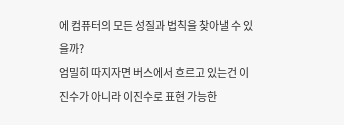에 컴퓨터의 모든 성질과 법칙을 찾아낼 수 있을까?
엄밀히 따지자면 버스에서 흐르고 있는건 이진수가 아니라 이진수로 표현 가능한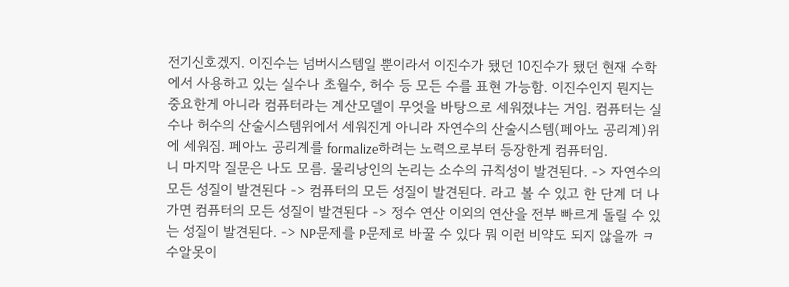전기신호겠지. 이진수는 넘버시스템일 뿐이라서 이진수가 됐던 10진수가 됐던 현재 수학에서 사용하고 있는 실수나 초월수, 허수 등 모든 수를 표현 가능함. 이진수인지 뭔지는 중요한게 아니라 컴퓨터라는 계산모델이 무엇을 바탕으로 세워졌냐는 거임. 컴퓨터는 실수나 허수의 산술시스템위에서 세워진게 아니라 자연수의 산술시스템(페아노 공리계)위에 세워짐. 페아노 공리계를 formalize하려는 노력으로부터 등장한게 컴퓨터임.
니 마지막 질문은 나도 모름. 물리낭인의 논리는 소수의 규칙성이 발견된다. -> 자연수의 모든 성질이 발견된다 -> 컴퓨터의 모든 성질이 발견된다. 라고 볼 수 있고 한 단계 더 나가면 컴퓨터의 모든 성질이 발견된다 -> 정수 연산 이외의 연산을 전부 빠르게 돌릴 수 있는 성질이 발견된다. -> NP문제를 P문제로 바꿀 수 있다 뭐 이런 비약도 되지 않을까 ㅋ
수알못이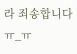라 죄송합니다 ㅠ_ㅠ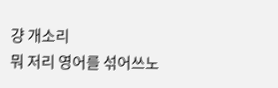걍 개소리
뭐 저리 영어를 섞어쓰노